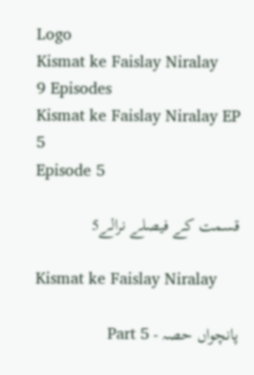Logo
Kismat ke Faislay Niralay
9 Episodes
Kismat ke Faislay Niralay EP 5
Episode 5

قسمت کے فیصلے نرالے5

Kismat ke Faislay Niralay

پانچواں حصہ - Part 5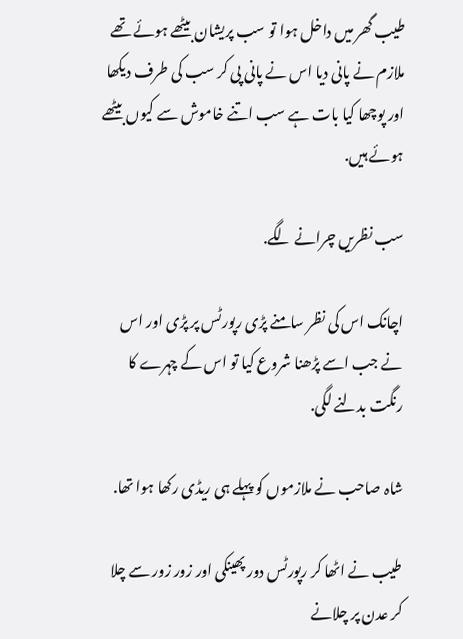طیب گھر میں داخل ہوا تو سب پریشان بیٹھے ہوئے تھے ملازم نے پانی دیا اس نے پانی پی کر سب کی طرف دیکھا اور پوچھا کیا بات ہے سب اتنے خاموش سے کیوں بیٹھے ہوئے ہیں.

سب نظریں چرانے لگے.

اچانک اس کی نظر سامنے پڑی رپورٹس پر پڑی اور اس نے جب اسے پڑھنا شروع کیا تو اس کے چہرے کا رنگت بدلنے لگی.

شاہ صاحب نے ملازموں کو پہلے ہی ریڈی رکھا ہوا تھا.

طیب نے اٹھا کر رپورٹس دور پھینکی اور زور زور سے چلا کر عدن پر چلانے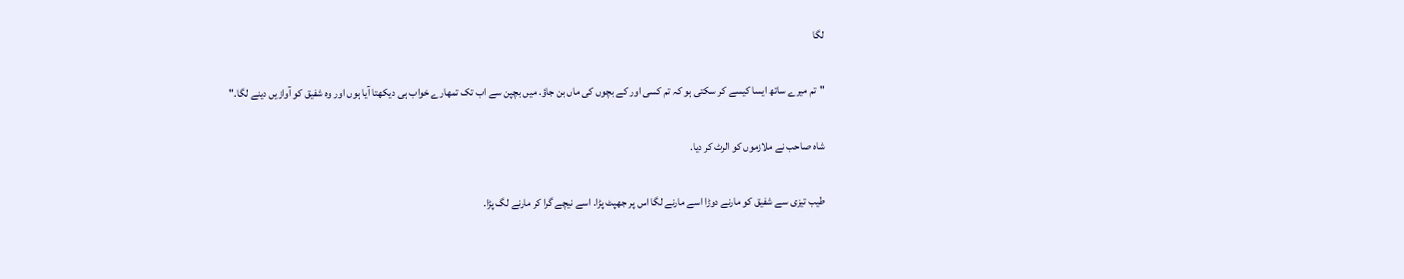لگا

"تم میرے ساتھ ایسا کیسے کر سکتی ہو کہ تم کسی اور کے بچوں کی ماں بن جاؤ. میں بچپن سے اب تک تمھارے خواب ہی دیکھتا آیا ہوں اور وہ شفیق کو آوازیں دینے لگا."

شاہ صاحب نے ملازموں کو الرٹ کر دیا.

طیب تیزی سے شفیق کو مارنے دوڑا اسے مارنے لگا اس پر جھپٹ پڑا. اسے نیچے گرا کر مارنے لگ پڑا.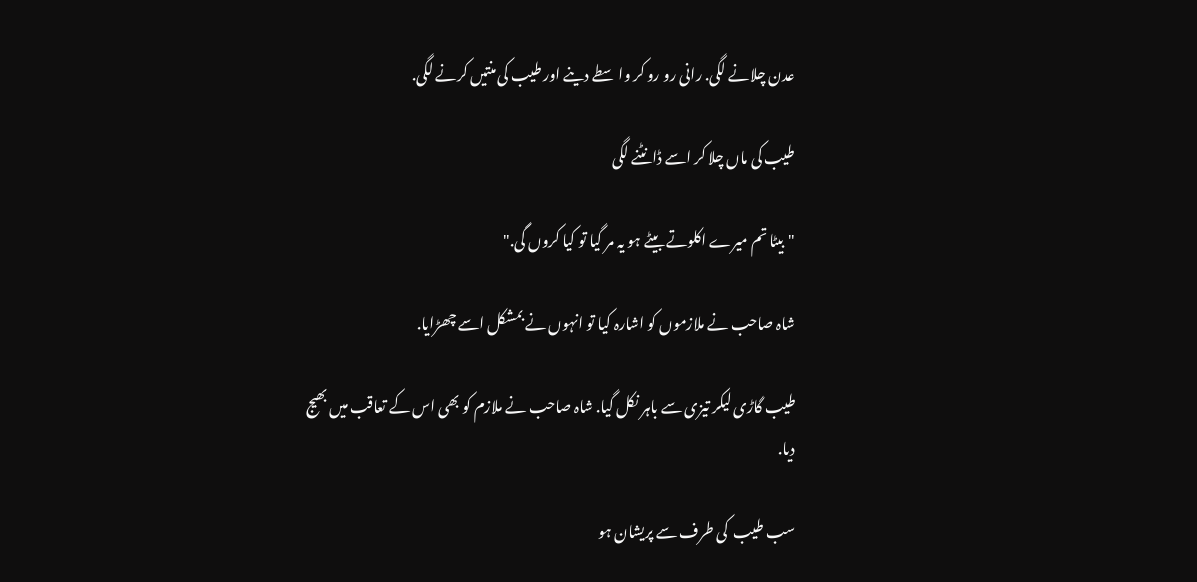عدن چلانے لگی. رانی رو رو کر واسطے دینے اور طیب کی منتیں کرنے لگی.

طیب کی ماں چلا کر اسے ڈانٹنے لگی

"بیٹا تم میرے اکلوتے بیٹے ہو یہ مر گیا تو کیا کروں گی."

شاہ صاحب نے ملازموں کو اشارہ کیا تو انہوں نے بمشکل اسے چھڑایا.

طیب گاڑی لیکر تیزی سے باہر نکل گیا. شاہ صاحب نے ملازم کو بھی اس کے تعاقب میں بھیج دیا.

سب طیب  کی طرف سے پریشان ہو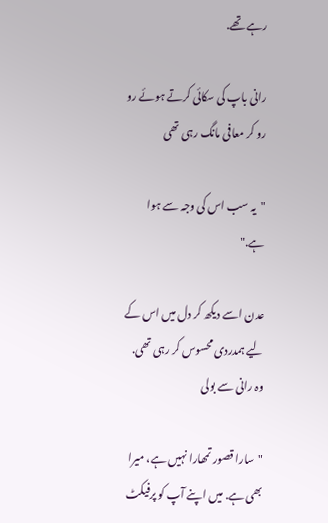رہے تھے.

رانی باپ کی سکائی کرتے ہوئے رو رو کر معافی مانگ رہی تھی

"یہ سب اس کی وجہ سے ہوا ہے."

عدن اسے دیکھ کر دل میں اس کے لیے ہمدردی محسوس کر رہی تھی. وہ رانی سے بولی

"سارا قصور تمھارا نہیں ہے، میرا بھی ہے. میں اپنے آپ کو پرفیکٹ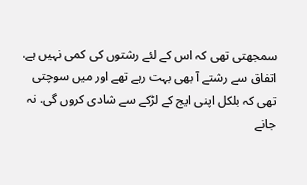سمجھتی تھی کہ اس کے لئے رشتوں کی کمی نہیں ہے. اتفاق سے رشتے آ بھی بہت رہے تھے اور میں سوچتی تھی کہ بلکل اپنی ایج کے لڑکے سے شادی کروں گی. نہ جانے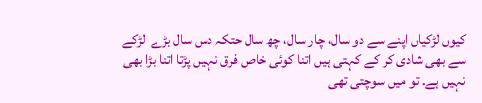کیوں لڑکیاں اپنے سے دو سال، چار سال، چھ سال حتکہ دس سال بڑے  لڑکے سے بھی شادی کر کے کہتی ہیں اتنا کوئی خاص فرق نہیں پڑتا اتنا بڑا بھی نہیں ہے. تو میں سوچتی تھی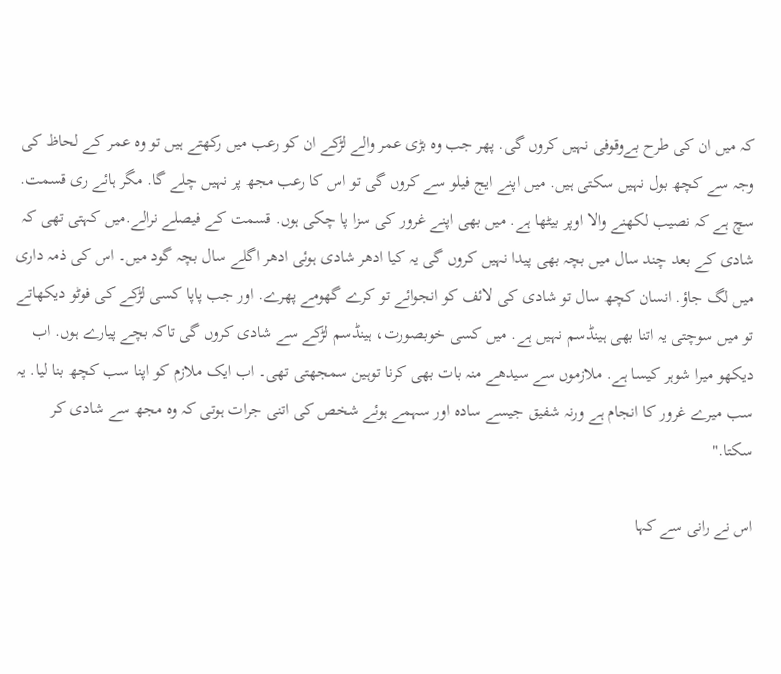کہ میں ان کی طرح بےوقوفی نہیں کروں گی. پھر جب وہ بڑی عمر والے لڑکے ان کو رعب میں رکھتے ہیں تو وہ عمر کے لحاظ کی وجہ سے کچھ بول نہیں سکتی ہیں. میں اپنے ایج فیلو سے کروں گی تو اس کا رعب مجھ پر نہیں چلے گا. مگر ہائے ری قسمت. سچ ہے کہ نصیب لکھنے والا اوپر بیٹھا ہے. میں بھی اپنے غرور کی سزا پا چکی ہوں. قسمت کے فیصلے نرالے.میں کہتی تھی کہ شادی کے بعد چند سال میں بچہ بھی پیدا نہیں کروں گی یہ کیا ادھر شادی ہوئی ادھر اگلے سال بچہ گود میں۔ اس کی ذمہ داری میں لگ جاؤ. انسان کچھ سال تو شادی کی لائف کو انجوائے تو کرے گھومے پھرے. اور جب پاپا کسی لڑکے کی فوٹو دیکھاتے تو میں سوچتی یہ اتنا بھی ہینڈسم نہیں ہے. میں کسی خوبصورت، ہینڈسم لڑکے سے شادی کروں گی تاکہ بچے پیارے ہوں. اب دیکھو میرا شوہر کیسا ہے. ملازموں سے سیدھے منہ بات بھی کرنا توہین سمجھتی تھی۔ اب ایک ملازم کو اپنا سب کچھ بنا لیا. یہ سب میرے غرور کا انجام ہے ورنہ شفیق جیسے سادہ اور سہمے ہوئے شخص کی اتنی جرات ہوتی کہ وہ مجھ سے شادی کر سکتا."

اس نے رانی سے کہا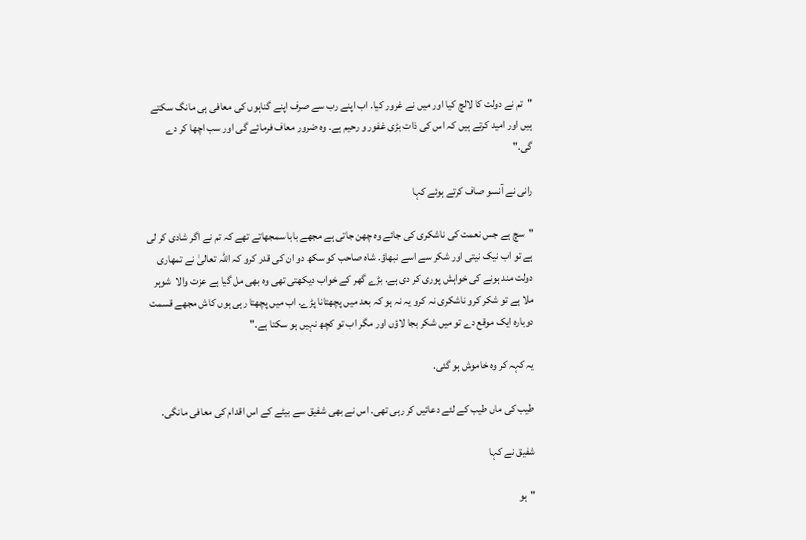"تم نے دولت کا لالچ کیا اور میں نے غرور کیا. اب اپنے رب سے صرف اپنے گناہوں کی معافی ہی مانگ سکتے ہیں اور امید کرتے ہیں کہ اس کی ذات بڑی غفور و رحیم ہے۔ وہ ضرور معاف فرمائے گی اور سب اچھا کر دے گی."

رانی نے آنسو صاف کرتے ہوئے کہا

"سچ ہے جس نعمت کی ناشکری کی جائے وہ چھن جاتی ہے مجھے بابا سمجھاتے تھے کہ تم نے اگر شادی کر لی ہے تو اب نیک نیتی اور شکر سے اسے نبھاؤ. شاہ صاحب کو سکھ دو ان کی قدر کرو کہ اللہ تعالیٰ نے تمھاری دولت مند ہونے کی خواہش پوری کر دی ہے. بڑے گھر کے خواب دیکھتی تھی وہ بھی مل گیا ہے عزت والا  شوہر ملا ہے تو شکر کرو ناشکری نہ کرو یہ نہ ہو کہ بعد میں پچھتانا پڑے. اب میں پچھتا رہی ہوں کاش مجھے قسمت دوبارہ ایک موقع دے تو میں شکر بجا لاؤں اور مگر اب تو کچھ نہیں ہو سکتا ہے."

یہ کہہ کر وہ خاموش ہو گئی.

طیب کی ماں طیب کے لئے دعائیں کر رہی تھی. اس نے بھی شفیق سے بیٹے کے اس اقدام کی معافی مانگی.

شفیق نے کہا

"ہو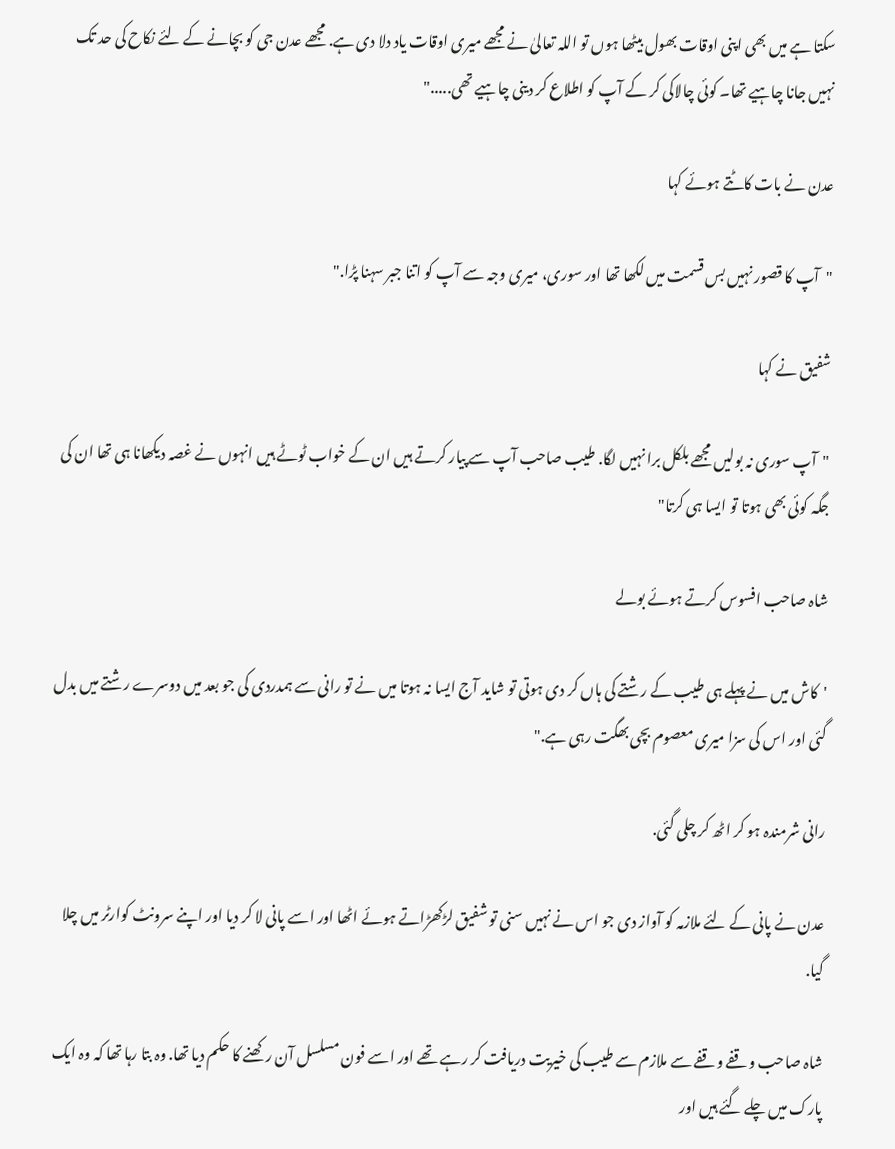سکتا ہے میں بھی اپنی اوقات بھول بیٹھا ہوں تو اللہ تعالیٰ نے مجھے میری اوقات یاد دلا دی ہے. مجھے عدن جی کو بچانے کے لئے نکاح کی حد تک نہیں جانا چاہیے تھا۔ کوئی چالاکی کر کے آپ کو اطلاع کر دینی چاہیے تھی....."

عدن نے بات کاٹتے ہوئے کہا

"آپ کا قصور نہیں بس قسمت میں لکھا تھا اور سوری، میری وجہ سے آپ کو اتنا جبر سہنا پڑا."

شفیق نے کہا

"آپ سوری نہ بولیں مجھے بلکل برا نہیں لگا. طیب صاحب آپ سے پیار کرتے ہیں ان کے خواب ٹوٹے ہیں انہوں نے غصہ دیکھانا ہی تھا ان کی جگہ کوئی بھی ہوتا تو ایسا ہی کرتا"

شاہ صاحب افسوس کرتے ہوئے بولے

'کاش میں نے پہلے ہی طیب کے رشتے کی ہاں کر دی ہوتی تو شاید آج ایسا نہ ہوتا میں نے تو رانی سے ہمدردی کی جو بعد میں دوسرے رشتے میں بدل گئی اور اس کی سزا میری معصوم بچی بھگت رہی ہے."

رانی شرمندہ ہو کر اٹھ کر چلی گئی.

عدن نے پانی کے لئے ملازمہ کو آواز دی جو اس نے نہیں سنی تو شفیق لڑکھڑاتے ہوئے اٹھا اور اسے پانی لا کر دیا اور اپنے سرونٹ کوارٹر میں چلا گیا.

شاہ صاحب وقفے وقفے سے ملازم سے طیب کی خیریت دریافت کر رہے تھے اور اسے فون مسلسل آن رکھنے کا حکم دیا تھا. وہ بتا رہا تھا کہ وہ ایک پارک میں چلے گئے ہیں اور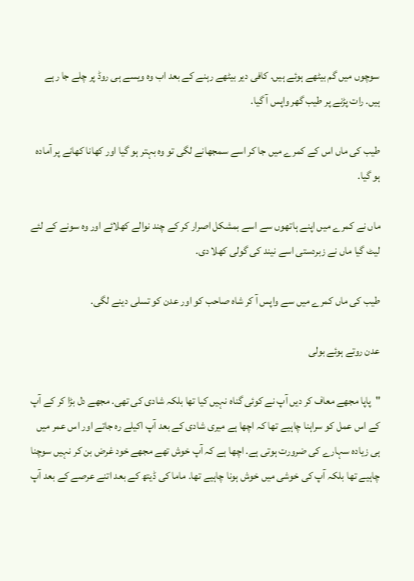سوچوں میں گم بیٹھے ہوئے ہیں. کافی دیر بیٹھے رہنے کے بعد اب وہ ویسے ہی روڈ پر چلے جا رہے ہیں. رات پڑنے پر طیب گھر واپس آ گیا.

طیب کی ماں اس کے کمرے میں جا کر اسے سمجھانے لگی تو وہ بہتر ہو گیا اور کھانا کھانے پر آمادہ ہو گیا.

ماں نے کمرے میں اپنے ہاتھوں سے اسے بمشکل اصرار کر کے چند نوالے کھلائے اور وہ سونے کے لئے لیٹ گیا ماں نے زبردستی اسے نیند کی گولی کھلا دی.

طیب کی ماں کمرے میں سے واپس آ کر شاہ صاحب کو اور عدن کو تسلی دینے لگی.

عدن روتے ہوئے بولی

"پاپا مجھے معاف کر دیں آپ نے کوئی گناہ نہیں کیا تھا بلکہ شادی کی تھی. مجھے دل بڑا کر کے آپ کے اس عمل کو سراہنا چاہیے تھا کہ اچھا ہے میری شادی کے بعد آپ اکیلے رہ جاتے اور اس عمر میں ہی زیادہ سہارے کی ضرورت ہوتی ہے. اچھا ہے کہ آپ خوش تھے مجھے خود غرض بن کر نہیں سوچنا چاہیے تھا بلکہ آپ کی خوشی میں خوش ہونا چاہیے تھا. ماما کی ڈیتھ کے بعد اتنے عرصے کے بعد آپ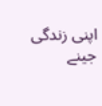اپنی زندگی جینے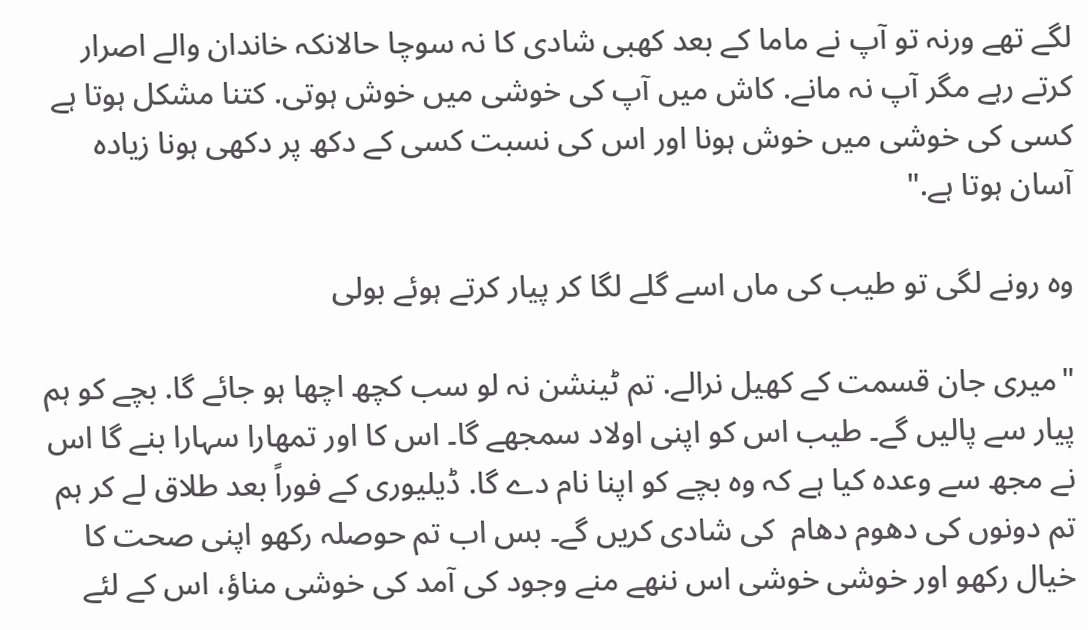لگے تھے ورنہ تو آپ نے ماما کے بعد کھبی شادی کا نہ سوچا حالانکہ خاندان والے اصرار کرتے رہے مگر آپ نہ مانے. کاش میں آپ کی خوشی میں خوش ہوتی. کتنا مشکل ہوتا ہے کسی کی خوشی میں خوش ہونا اور اس کی نسبت کسی کے دکھ پر دکھی ہونا زیادہ آسان ہوتا ہے."

وہ رونے لگی تو طیب کی ماں اسے گلے لگا کر پیار کرتے ہوئے بولی

"میری جان قسمت کے کھیل نرالے. تم ٹینشن نہ لو سب کچھ اچھا ہو جائے گا. بچے کو ہم پیار سے پالیں گے۔ طیب اس کو اپنی اولاد سمجھے گا۔ اس کا اور تمھارا سہارا بنے گا اس نے مجھ سے وعدہ کیا ہے کہ وہ بچے کو اپنا نام دے گا. ڈیلیوری کے فوراً بعد طلاق لے کر ہم تم دونوں کی دھوم دھام  کی شادی کریں گے۔ بس اب تم حوصلہ رکھو اپنی صحت کا خیال رکھو اور خوشی خوشی اس ننھے منے وجود کی آمد کی خوشی مناؤ، اس کے لئے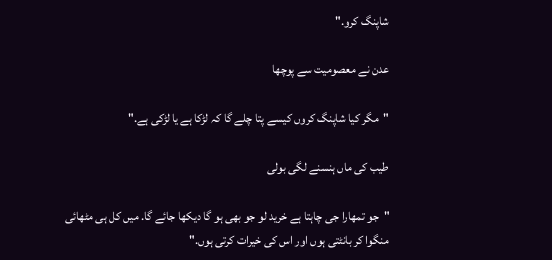شاپنگ کرو."

عدن نے معصومیت سے پوچھا

"مگر کیا شاپنگ کروں کیسے پتا چلے گا کہ لڑکا ہے یا لڑکی ہے."

طیب کی ماں ہنسنے لگی بولی

"جو تمھارا جی چاہتا ہے خرید لو جو بھی ہو گا دیکھا جائے گا. میں کل ہی مٹھائی منگوا کر بانٹتی ہوں اور اس کی خیرات کرتی ہوں."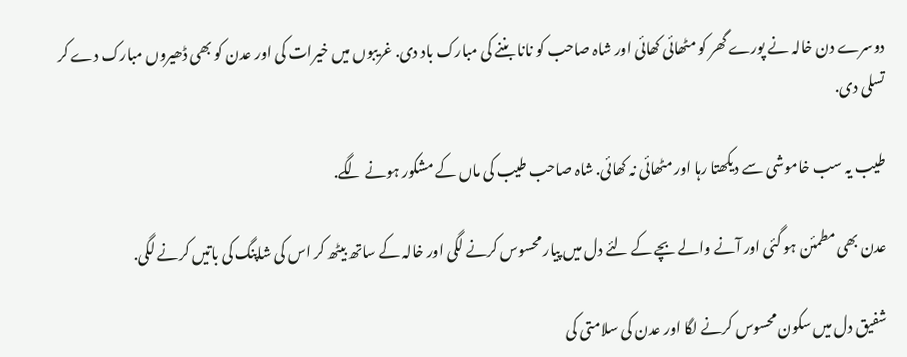دوسرے دن خالہ نے پورے گھر کو مٹھائی کھائی اور شاہ صاحب کو نانا بننے کی مبارک باد دی. غریبوں میں خیرات کی اور عدن کو بھی ڈھیروں مبارک دے کر تسلی دی.

طیب یہ سب خاموشی سے دیکھتا رہا اور مٹھائی نہ کھائی. شاہ صاحب طیب کی ماں کے مشکور ہونے لگے.

عدن بھی مطمئن ہو گئی اور آنے والے بچے کے لئے دل میں پیار محسوس کرنے لگی اور خالہ کے ساتھ بیٹھ کر اس کی شاپنگ کی باتیں کرنے لگی.

شفیق دل میں سکون محسوس کرنے لگا اور عدن کی سلامتی کی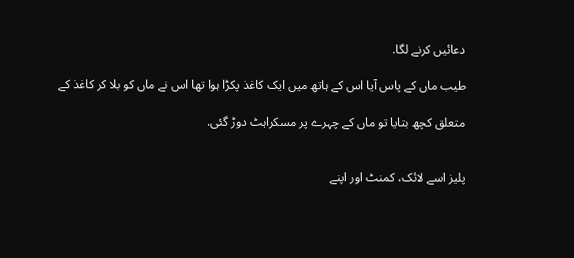دعائیں کرنے لگا.

طیب ماں کے پاس آیا اس کے ہاتھ میں ایک کاغذ پکڑا ہوا تھا اس نے ماں کو بلا کر کاغذ کے

متعلق کچھ بتایا تو ماں کے چہرے پر مسکراہٹ دوڑ گئی.


پلیز اسے لائک، کمنٹ اور اپنے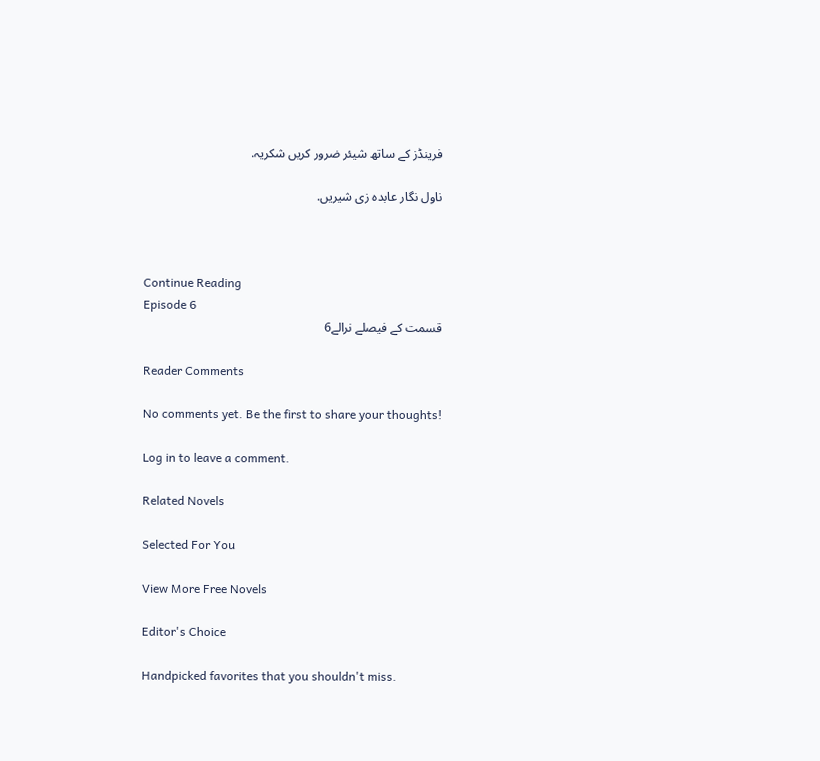فرینڈز کے ساتھ شیئر ضرور کریں شکریہ.

ناول نگار عابدہ زی شیریں.



Continue Reading
Episode 6
قسمت کے فیصلے نرالے6

Reader Comments

No comments yet. Be the first to share your thoughts!

Log in to leave a comment.

Related Novels

Selected For You

View More Free Novels

Editor's Choice

Handpicked favorites that you shouldn't miss.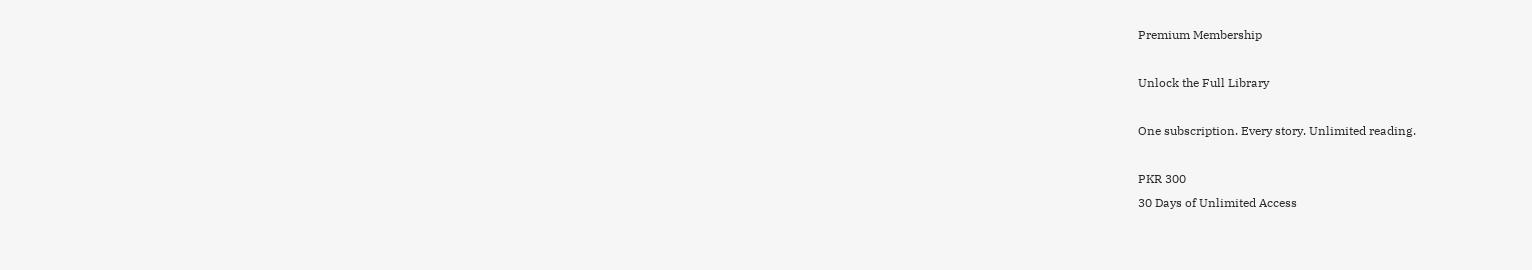Premium Membership

Unlock the Full Library

One subscription. Every story. Unlimited reading.

PKR 300
30 Days of Unlimited Access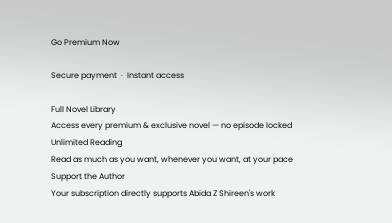Go Premium Now

Secure payment  ·  Instant access

Full Novel Library
Access every premium & exclusive novel — no episode locked
Unlimited Reading
Read as much as you want, whenever you want, at your pace
Support the Author
Your subscription directly supports Abida Z Shireen's work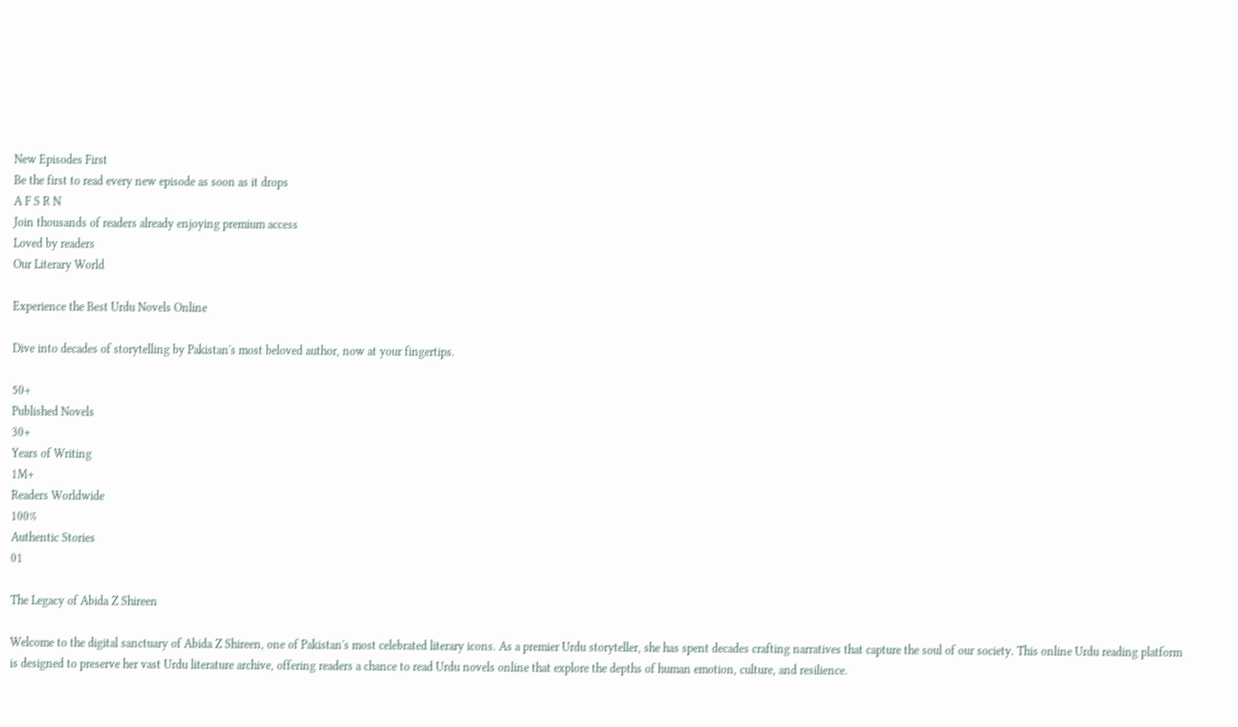New Episodes First
Be the first to read every new episode as soon as it drops
A F S R N
Join thousands of readers already enjoying premium access
Loved by readers
Our Literary World

Experience the Best Urdu Novels Online

Dive into decades of storytelling by Pakistan's most beloved author, now at your fingertips.

50+
Published Novels
30+
Years of Writing
1M+
Readers Worldwide
100%
Authentic Stories
01

The Legacy of Abida Z Shireen

Welcome to the digital sanctuary of Abida Z Shireen, one of Pakistan's most celebrated literary icons. As a premier Urdu storyteller, she has spent decades crafting narratives that capture the soul of our society. This online Urdu reading platform is designed to preserve her vast Urdu literature archive, offering readers a chance to read Urdu novels online that explore the depths of human emotion, culture, and resilience.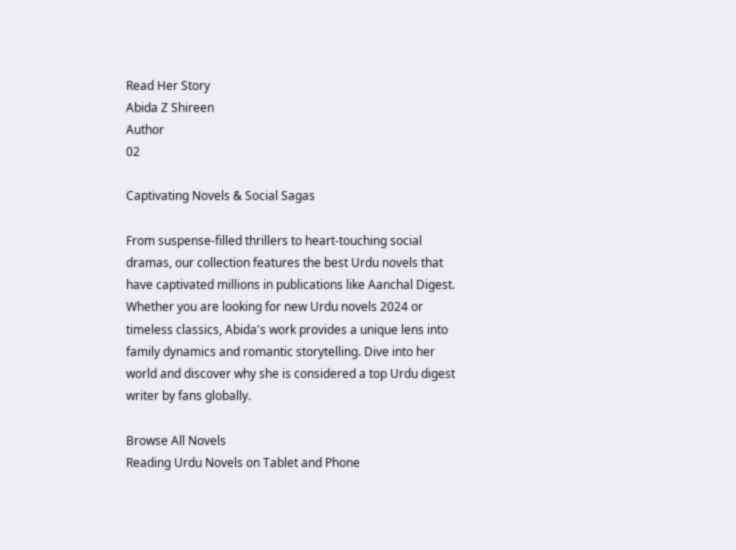Read Her Story
Abida Z Shireen
Author
02

Captivating Novels & Social Sagas

From suspense-filled thrillers to heart-touching social dramas, our collection features the best Urdu novels that have captivated millions in publications like Aanchal Digest. Whether you are looking for new Urdu novels 2024 or timeless classics, Abida's work provides a unique lens into family dynamics and romantic storytelling. Dive into her world and discover why she is considered a top Urdu digest writer by fans globally.

Browse All Novels
Reading Urdu Novels on Tablet and Phone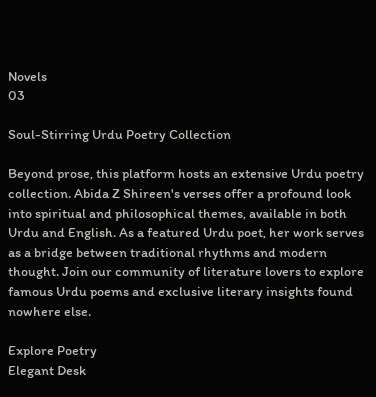Novels
03

Soul-Stirring Urdu Poetry Collection

Beyond prose, this platform hosts an extensive Urdu poetry collection. Abida Z Shireen's verses offer a profound look into spiritual and philosophical themes, available in both Urdu and English. As a featured Urdu poet, her work serves as a bridge between traditional rhythms and modern thought. Join our community of literature lovers to explore famous Urdu poems and exclusive literary insights found nowhere else.

Explore Poetry
Elegant Desk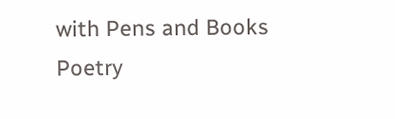with Pens and Books
Poetry